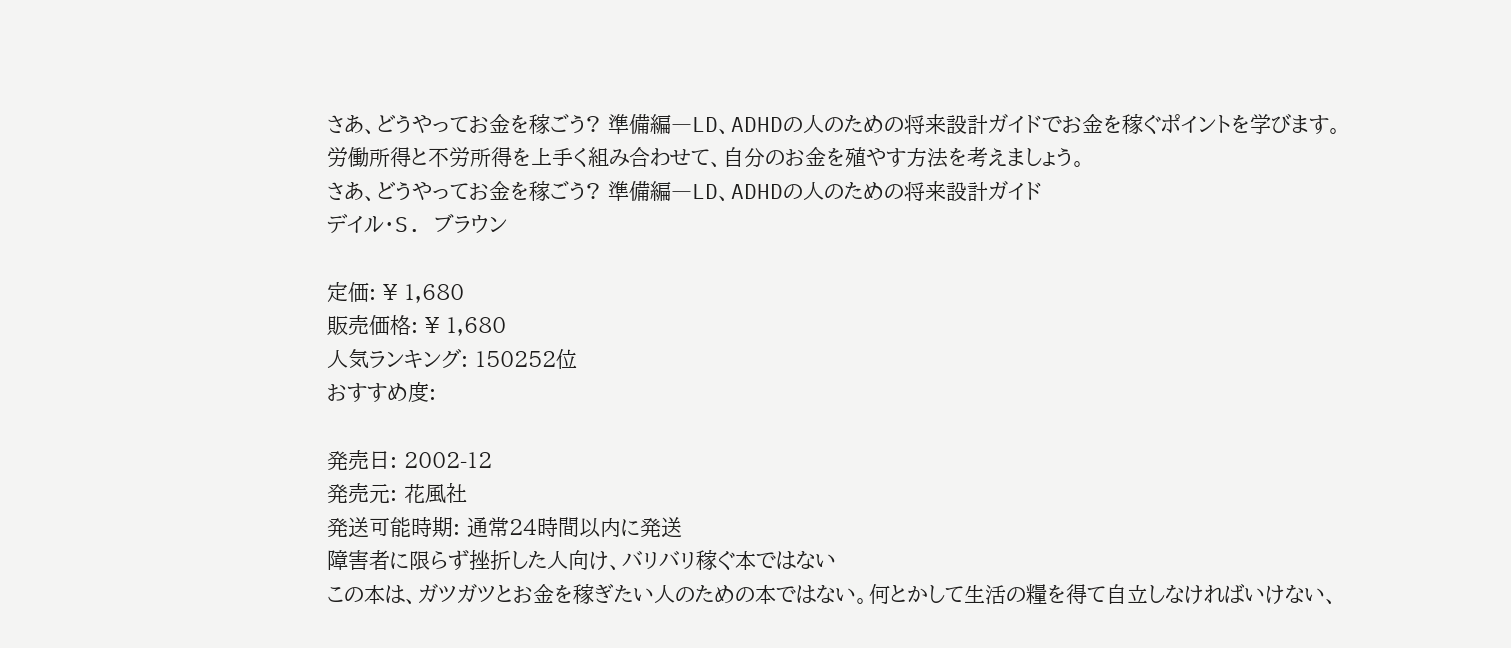さあ、どうやってお金を稼ごう? 準備編―LD、ADHDの人のための将来設計ガイドでお金を稼ぐポイントを学びます。
労働所得と不労所得を上手く組み合わせて、自分のお金を殖やす方法を考えましょう。
さあ、どうやってお金を稼ごう? 準備編―LD、ADHDの人のための将来設計ガイド
デイル・S. ブラウン

定価: ¥ 1,680
販売価格: ¥ 1,680
人気ランキング: 150252位
おすすめ度:

発売日: 2002-12
発売元: 花風社
発送可能時期: 通常24時間以内に発送
障害者に限らず挫折した人向け、バリバリ稼ぐ本ではない
この本は、ガツガツとお金を稼ぎたい人のための本ではない。何とかして生活の糧を得て自立しなければいけない、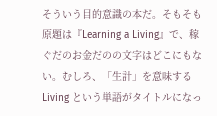そういう目的意識の本だ。そもそも原題は『Learning a Living』で、稼ぐだのお金だのの文字はどこにもない。むしろ、「生計」を意味する Living という単語がタイトルになっ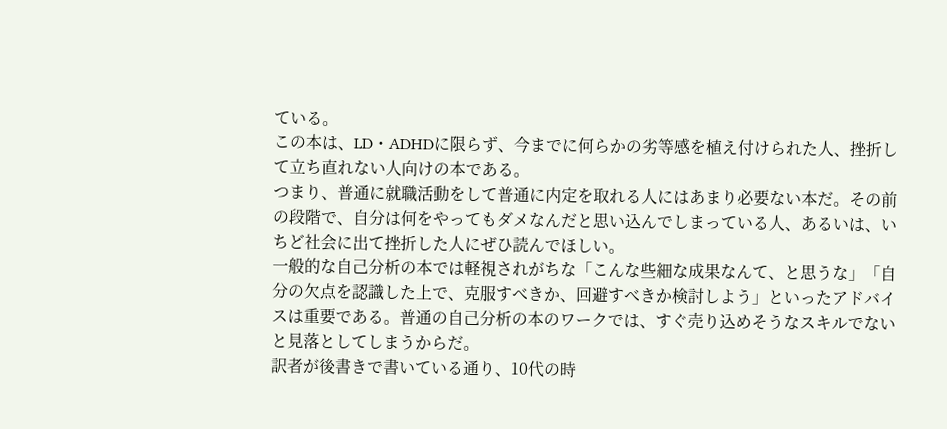ている。
この本は、LD・ADHDに限らず、今までに何らかの劣等感を植え付けられた人、挫折して立ち直れない人向けの本である。
つまり、普通に就職活動をして普通に内定を取れる人にはあまり必要ない本だ。その前の段階で、自分は何をやってもダメなんだと思い込んでしまっている人、あるいは、いちど社会に出て挫折した人にぜひ読んでほしい。
一般的な自己分析の本では軽視されがちな「こんな些細な成果なんて、と思うな」「自分の欠点を認識した上で、克服すべきか、回避すべきか検討しよう」といったアドバイスは重要である。普通の自己分析の本のワークでは、すぐ売り込めそうなスキルでないと見落としてしまうからだ。
訳者が後書きで書いている通り、10代の時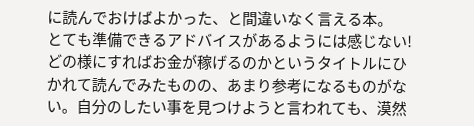に読んでおけばよかった、と間違いなく言える本。
とても準備できるアドバイスがあるようには感じない!
どの様にすればお金が稼げるのかというタイトルにひかれて読んでみたものの、あまり参考になるものがない。自分のしたい事を見つけようと言われても、漠然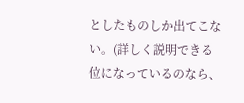としたものしか出てこない。(詳しく説明できる位になっているのなら、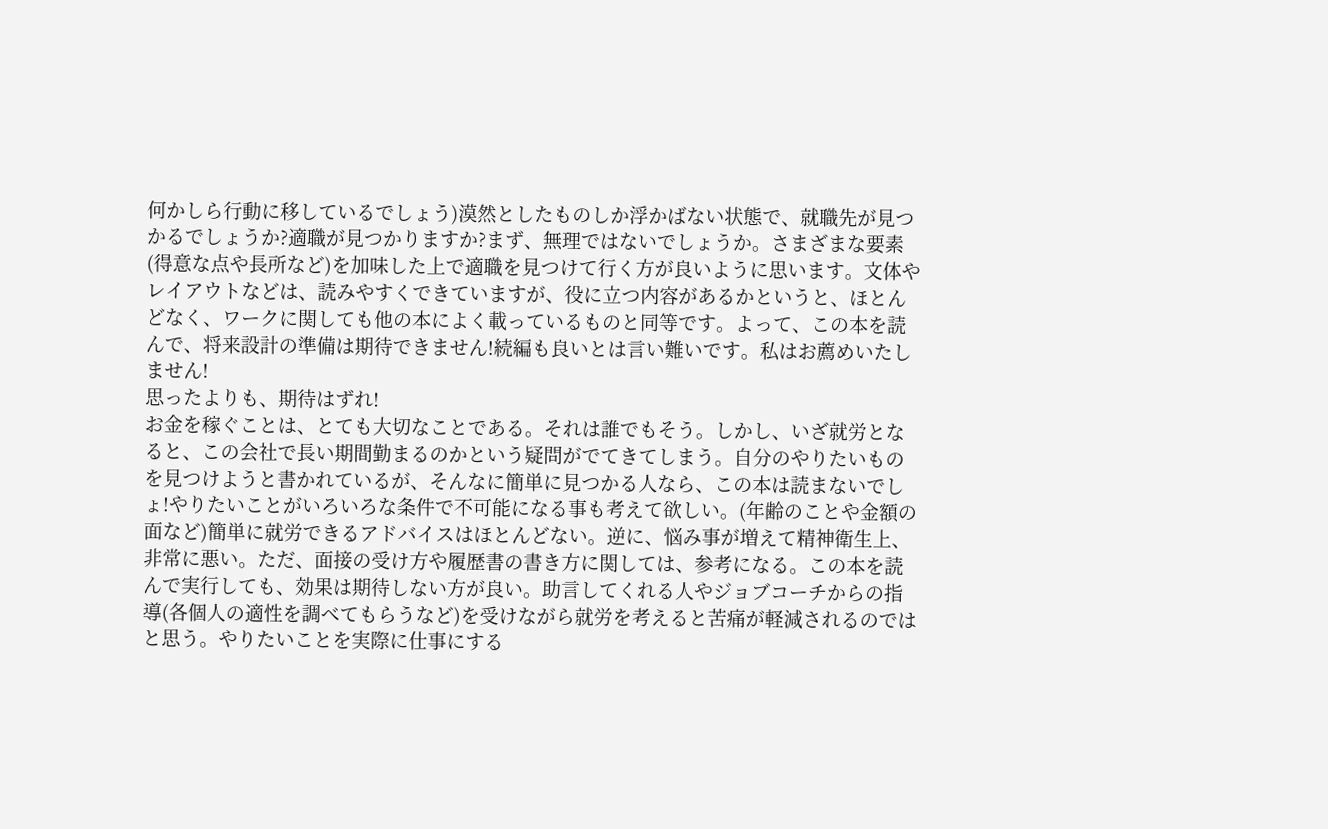何かしら行動に移しているでしょう)漠然としたものしか浮かばない状態で、就職先が見つかるでしょうか?適職が見つかりますか?まず、無理ではないでしょうか。さまざまな要素(得意な点や長所など)を加味した上で適職を見つけて行く方が良いように思います。文体やレイアウトなどは、読みやすくできていますが、役に立つ内容があるかというと、ほとんどなく、ワークに関しても他の本によく載っているものと同等です。よって、この本を読んで、将来設計の準備は期待できません!続編も良いとは言い難いです。私はお薦めいたしません!
思ったよりも、期待はずれ!
お金を稼ぐことは、とても大切なことである。それは誰でもそう。しかし、いざ就労となると、この会社で長い期間勤まるのかという疑問がでてきてしまう。自分のやりたいものを見つけようと書かれているが、そんなに簡単に見つかる人なら、この本は読まないでしょ!やりたいことがいろいろな条件で不可能になる事も考えて欲しい。(年齢のことや金額の面など)簡単に就労できるアドバイスはほとんどない。逆に、悩み事が増えて精神衛生上、非常に悪い。ただ、面接の受け方や履歴書の書き方に関しては、参考になる。この本を読んで実行しても、効果は期待しない方が良い。助言してくれる人やジョブコーチからの指導(各個人の適性を調べてもらうなど)を受けながら就労を考えると苦痛が軽減されるのではと思う。やりたいことを実際に仕事にする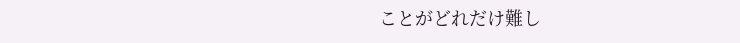ことがどれだけ難し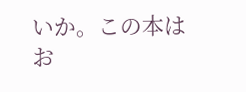いか。この本はお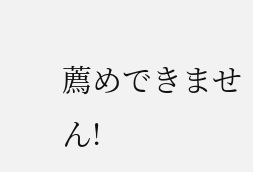薦めできません!